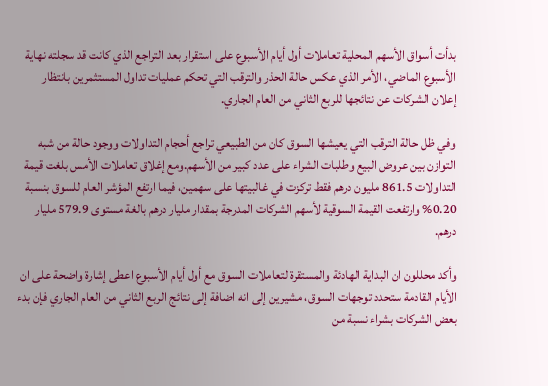بدأت أسواق الأسهم المحلية تعاملات أول أيام الأسبوع على استقرار بعد التراجع الذي كانت قد سجلته نهاية الأسبوع الماضي، الأمر الذي عكس حالة الحذر والترقب التي تحكم عمليات تداول المستثمرين بانتظار إعلان الشركات عن نتائجها للربع الثاني من العام الجاري.

وفي ظل حالة الترقب التي يعيشها السوق كان من الطبيعي تراجع أحجام التداولات ووجود حالة من شبه التوازن بين عروض البيع وطلبات الشراء على عدد كبير من الأسهم.ومع إغلاق تعاملات الأمس بلغت قيمة التداولات 861.5 مليون درهم فقط تركزت في غالبيتها على سهمين، فيما ارتفع المؤشر العام للسوق بنسبة 0.20% وارتفعت القيمة السوقية لأسهم الشركات المدرجة بمقدار مليار درهم بالغة مستوى 579.9 مليار درهم.

وأكد محللون ان البداية الهادئة والمستقرة لتعاملات السوق مع أول أيام الأسبوع اعطى إشارة واضحة على ان الأيام القادمة ستحدد توجهات السوق، مشيرين إلى انه اضافة إلى نتائج الربع الثاني من العام الجاري فإن بدء بعض الشركات بشراء نسبة من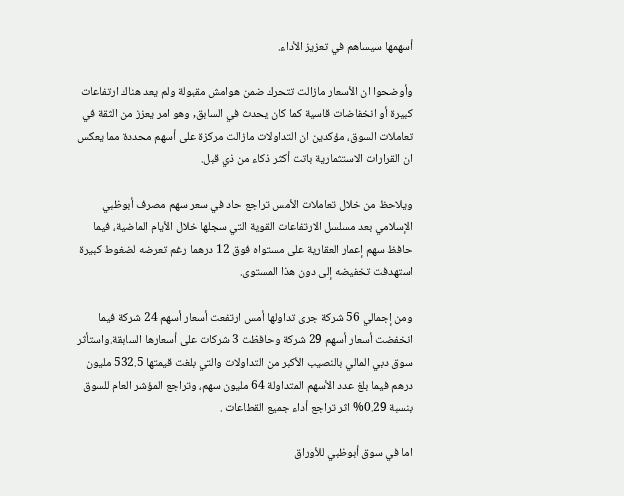أسهمها سيساهم في تعزيز الأداء.

وأوضحوا ان الأسعار مازالت تتحرك ضمن هوامش مقبولة ولم يعد هناك ارتفاعات كبيرة أو انخفاضات قاسية كما كان يحدث في السابق, وهو امر يعزز من الثقة في تعاملات السوق، مؤكدين ان التداولات مازالت مركزة على أسهم محددة مما يعكس ان القرارات الاستثمارية باتت أكثر ذكاء من ذي قبل.

ويلاحظ من خلال تعاملات الأمس تراجع حاد في سعر سهم مصرف أبوظبي الإسلامي بعد مسلسل الارتفاعات القوية التي سجلها خلال الأيام الماضية، فيما حافظ سهم إعمار العقارية على مستواه فوق 12 درهما رغم تعرضه لضغوط كبيرة استهدفت تخفيضه إلى دون هذا المستوى.

ومن إجمالي 56 شركة جرى تداولها أمس ارتفعت أسعار أسهم 24 شركة فيما انخفضت أسعار أسهم 29 شركة وحافظت 3 شركات على أسعارها السابقة.واستأثر سوق دبي المالي بالنصيب الأكبر من التداولات والتي بلغت قيمتها 532.5 مليون درهم فيما بلغ عدد الأسهم المتداولة 64 مليون سهم، وتراجع المؤشر العام للسوق بنسبة 0.29% اثر تراجع أداء جميع القطاعات .

اما في سوق أبوظبي للأوراق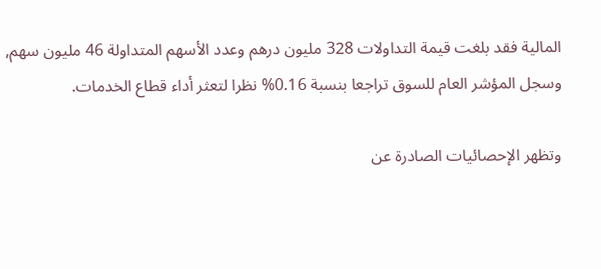المالية فقد بلغت قيمة التداولات 328 مليون درهم وعدد الأسهم المتداولة 46 مليون سهم, وسجل المؤشر العام للسوق تراجعا بنسبة 0.16% نظرا لتعثر أداء قطاع الخدمات.

وتظهر الإحصائيات الصادرة عن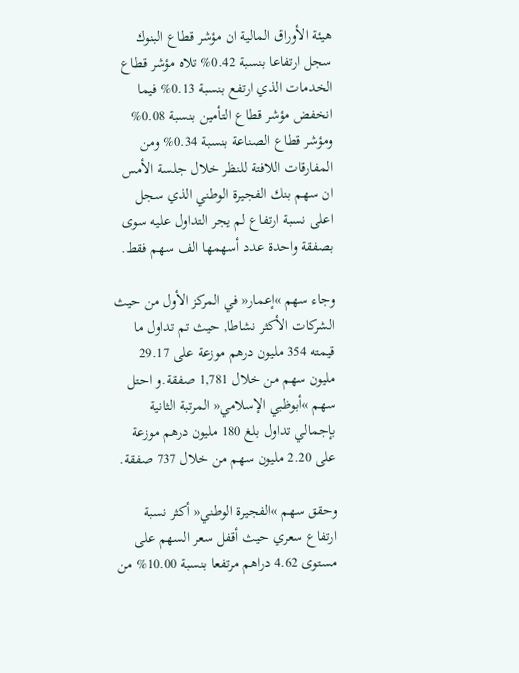هيئة الأوراق المالية ان مؤشر قطاع البنوك سجل ارتفاعا بنسبة 0.42% تلاه مؤشر قطاع الخدمات الذي ارتفع بنسبة 0.13% فيما انخفض مؤشر قطاع التأمين بنسبة 0.08% ومؤشر قطاع الصناعة بنسبة 0.34% ومن المفارقات اللافتة للنظر خلال جلسة الأمس ان سهم بنك الفجيرة الوطني الذي سجل اعلى نسبة ارتفاع لم يجر التداول عليه سوى بصفقة واحدة عدد أسهمها الف سهم فقط.

وجاء سهم »إعمار« في المركز الأول من حيث الشركات الأكثر نشاطا, حيث تم تداول ما قيمته 354 مليون درهم موزعة على 29.17 مليون سهم من خلال 1,781 صفقة.و احتل سهم »أبوظبي الإسلامي« المرتبة الثانية بإجمالي تداول بلغ 180 مليون درهم موزعة على 2.20 مليون سهم من خلال 737 صفقة.

وحقق سهم »الفجيرة الوطني« أكثر نسبة ارتفاع سعري حيث أقفل سعر السهم على مستوى 4.62 دراهم مرتفعا بنسبة 10.00% من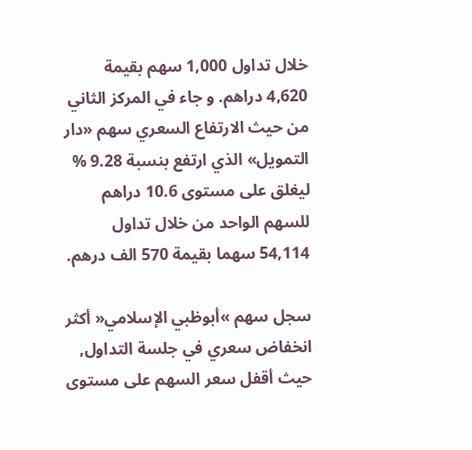خلال تداول 1,000 سهم بقيمة 4,620 دراهم. و جاء في المركز الثاني من حيث الارتفاع السعري سهم «دار التمويل» الذي ارتفع بنسبة 9.28 % ليغلق على مستوى 10.6 دراهم للسهم الواحد من خلال تداول 54,114 سهما بقيمة 570 الف درهم.

سجل سهم »أبوظبي الإسلامي« أكثر انخفاض سعري في جلسة التداول, حيث أقفل سعر السهم على مستوى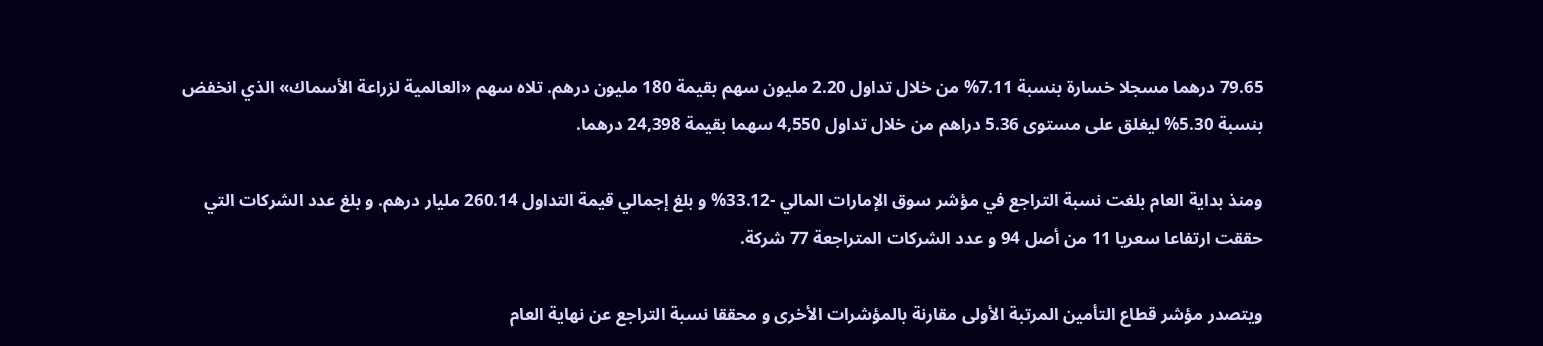79.65 درهما مسجلا خسارة بنسبة 7.11% من خلال تداول 2.20 مليون سهم بقيمة 180 مليون درهم. تلاه سهم «العالمية لزراعة الأسماك» الذي انخفض بنسبة 5.30% ليغلق على مستوى 5.36 دراهم من خلال تداول 4,550 سهما بقيمة 24,398 درهما.

ومنذ بداية العام بلغت نسبة التراجع في مؤشر سوق الإمارات المالي -33.12% و بلغ إجمالي قيمة التداول 260.14 مليار درهم. و بلغ عدد الشركات التي حققت ارتفاعا سعريا 11 من أصل 94 و عدد الشركات المتراجعة 77 شركة.

ويتصدر مؤشر قطاع التأمين المرتبة الأولى مقارنة بالمؤشرات الأخرى و محققا نسبة التراجع عن نهاية العام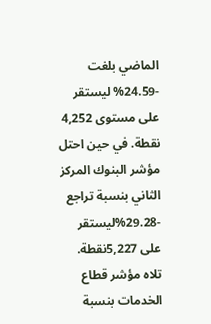الماضي بلغت -24.59% ليستقر على مستوى 4,252 نقطة. في حين احتل مؤشر البنوك المركز الثاني بنسبة تراجع -29.28%ليستقر على 5,227نقطة. تلاه مؤشر قطاع الخدمات بنسبة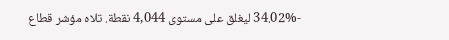-34.02% ليغلق على مستوى 4,044 نقطة. تلاه مؤشر قطاع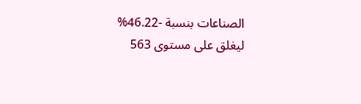الصناعات بنسبة -46.22% ليغلق على مستوى 563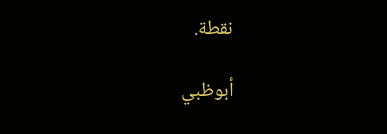نقطة.

أبوظبي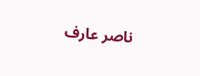ناصر عارف